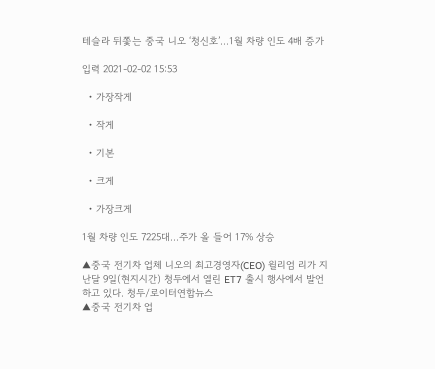테슬라 뒤쫓는 중국 니오 ‘청신호’...1월 차량 인도 4배 증가

입력 2021-02-02 15:53

  • 가장작게

  • 작게

  • 기본

  • 크게

  • 가장크게

1월 차량 인도 7225대...주가 올 들어 17% 상승

▲중국 전기차 업체 니오의 최고경영자(CEO) 윌리엄 리가 지난달 9일(현지시간) 청두에서 열린 ET7 출시 행사에서 발언하고 있다. 청두/로이터연합뉴스
▲중국 전기차 업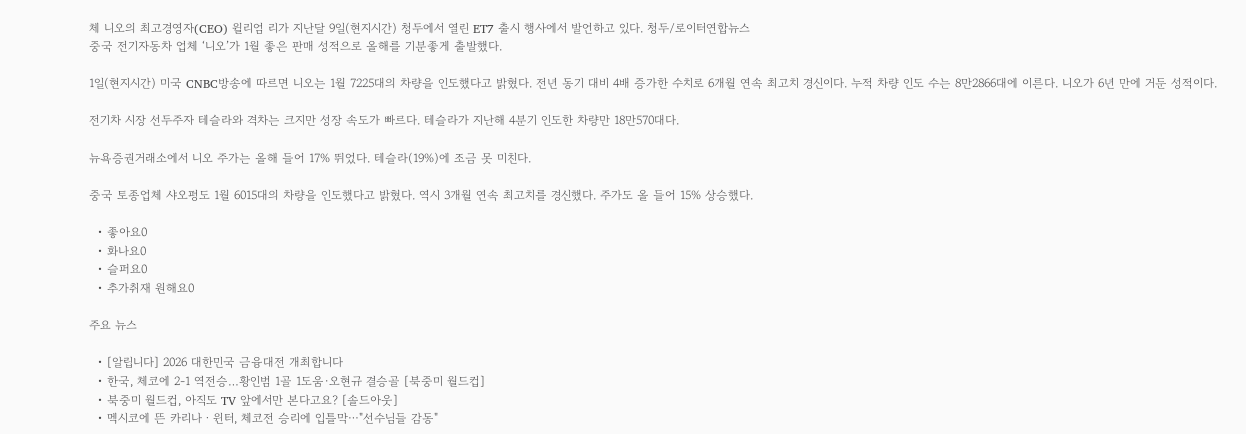체 니오의 최고경영자(CEO) 윌리엄 리가 지난달 9일(현지시간) 청두에서 열린 ET7 출시 행사에서 발언하고 있다. 청두/로이터연합뉴스
중국 전기자동차 업체 ‘니오’가 1월 좋은 판매 성적으로 올해를 기분좋게 출발했다.

1일(현지시간) 미국 CNBC방송에 따르면 니오는 1월 7225대의 차량을 인도했다고 밝혔다. 전년 동기 대비 4배 증가한 수치로 6개월 연속 최고치 경신이다. 누적 차량 인도 수는 8만2866대에 이른다. 니오가 6년 만에 거둔 성적이다.

전기차 시장 선두주자 테슬라와 격차는 크지만 성장 속도가 빠르다. 테슬라가 지난해 4분기 인도한 차량만 18만570대다.

뉴욕증권거래소에서 니오 주가는 올해 들어 17% 뛰었다. 테슬라(19%)에 조금 못 미친다.

중국 토종업체 샤오펑도 1월 6015대의 차량을 인도했다고 밝혔다. 역시 3개월 연속 최고치를 경신했다. 주가도 올 들어 15% 상승했다.

  • 좋아요0
  • 화나요0
  • 슬퍼요0
  • 추가취재 원해요0

주요 뉴스

  • [알립니다] 2026 대한민국 금융대전 개최합니다
  • 한국, 체코에 2-1 역전승…황인범 1골 1도움·오현규 결승골 [북중미 월드컵]
  • 북중미 월드컵, 아직도 TV 앞에서만 본다고요? [솔드아웃]
  • 멕시코에 뜬 카리나ㆍ윈터, 체코전 승리에 입틀막⋯"선수님들 감동"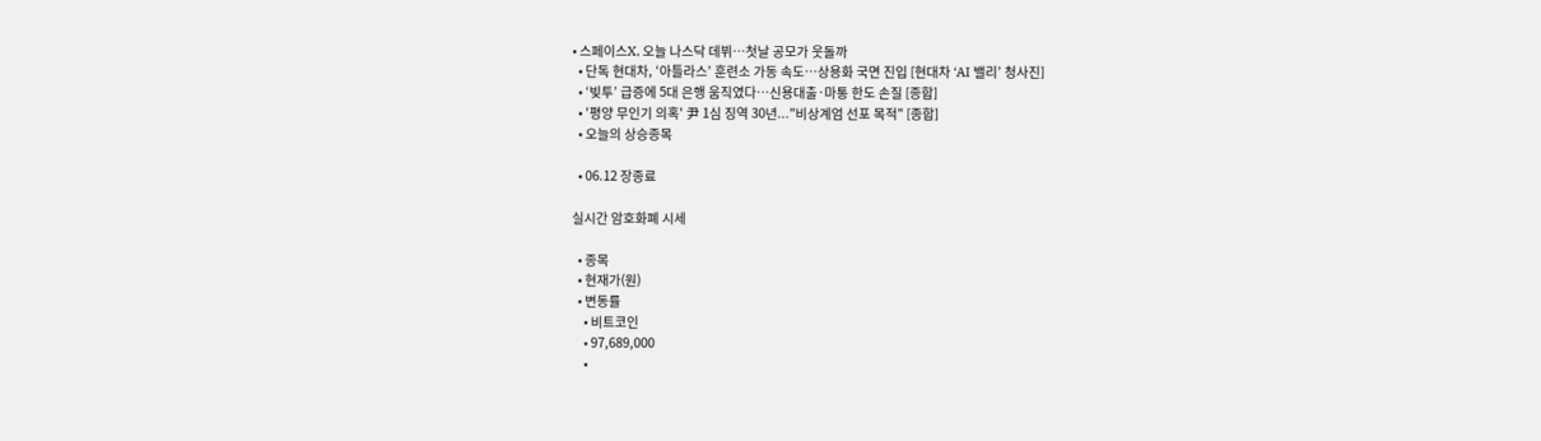• 스페이스X, 오늘 나스닥 데뷔⋯첫날 공모가 웃돌까
  • 단독 현대차, ‘아틀라스’ 훈련소 가동 속도…상용화 국면 진입 [현대차 ‘AI 밸리’ 청사진]
  • ‘빚투’ 급증에 5대 은행 움직였다⋯신용대출·마통 한도 손질 [종합]
  • '평양 무인기 의혹' 尹 1심 징역 30년..."비상계엄 선포 목적" [종합]
  • 오늘의 상승종목

  • 06.12 장종료

실시간 암호화폐 시세

  • 종목
  • 현재가(원)
  • 변동률
    • 비트코인
    • 97,689,000
    •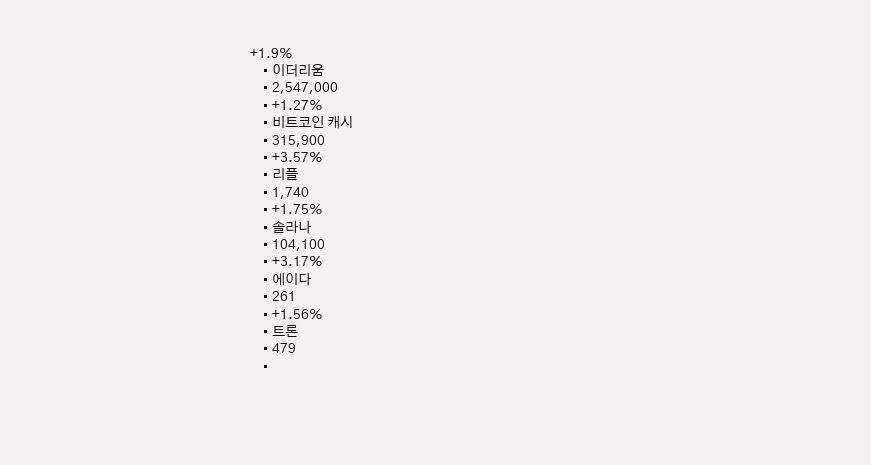+1.9%
    • 이더리움
    • 2,547,000
    • +1.27%
    • 비트코인 캐시
    • 315,900
    • +3.57%
    • 리플
    • 1,740
    • +1.75%
    • 솔라나
    • 104,100
    • +3.17%
    • 에이다
    • 261
    • +1.56%
    • 트론
    • 479
    •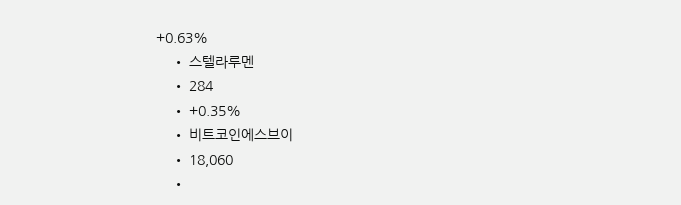+0.63%
    • 스텔라루멘
    • 284
    • +0.35%
    • 비트코인에스브이
    • 18,060
    •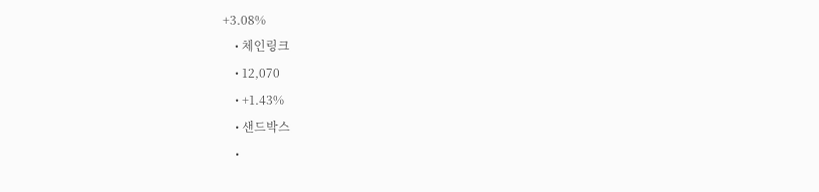+3.08%
    • 체인링크
    • 12,070
    • +1.43%
    • 샌드박스
    •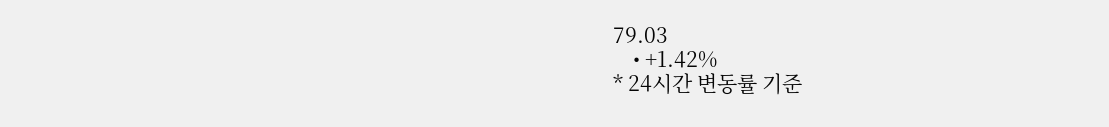79.03
    • +1.42%
* 24시간 변동률 기준